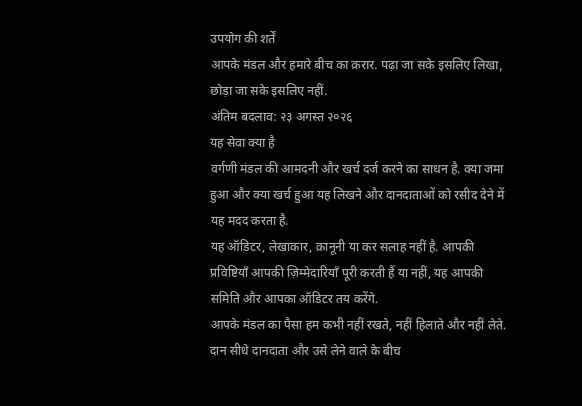उपयोग की शर्तें
आपके मंडल और हमारे बीच का क़रार. पढ़ा जा सके इसलिए लिखा, छोड़ा जा सके इसलिए नहीं.
अंतिम बदलाव: २३ अगस्त २०२६
यह सेवा क्या है
वर्गणी मंडल की आमदनी और खर्च दर्ज करने का साधन है. क्या जमा हुआ और क्या खर्च हुआ यह लिखने और दानदाताओं को रसीद देने में यह मदद करता है.
यह ऑडिटर, लेखाकार, क़ानूनी या कर सलाह नहीं है. आपकी प्रविष्टियाँ आपकी ज़िम्मेदारियाँ पूरी करती हैं या नहीं, यह आपकी समिति और आपका ऑडिटर तय करेंगे.
आपके मंडल का पैसा हम कभी नहीं रखते, नहीं हिलाते और नहीं लेते. दान सीधे दानदाता और उसे लेने वाले के बीच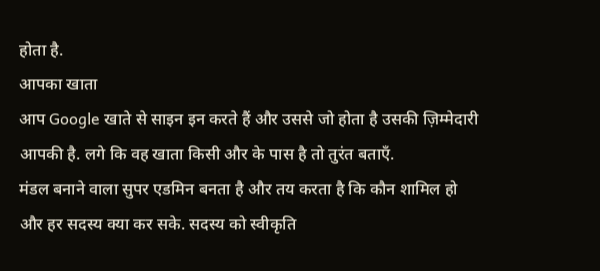होता है.
आपका खाता
आप Google खाते से साइन इन करते हैं और उससे जो होता है उसकी ज़िम्मेदारी आपकी है. लगे कि वह खाता किसी और के पास है तो तुरंत बताएँ.
मंडल बनाने वाला सुपर एडमिन बनता है और तय करता है कि कौन शामिल हो और हर सदस्य क्या कर सके. सदस्य को स्वीकृति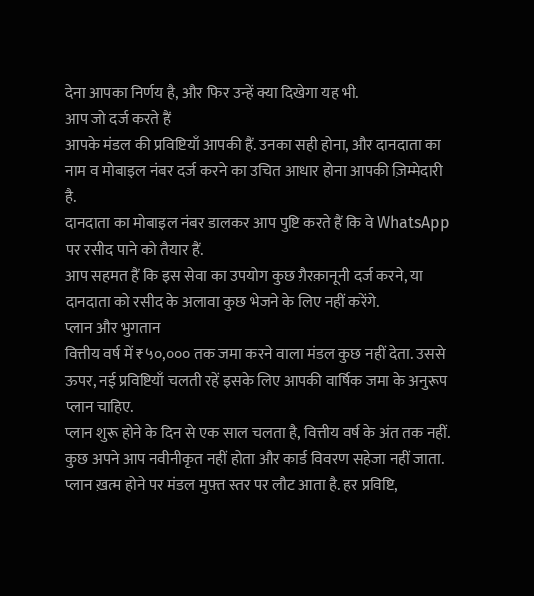देना आपका निर्णय है, और फिर उन्हें क्या दिखेगा यह भी.
आप जो दर्ज करते हैं
आपके मंडल की प्रविष्टियाँ आपकी हैं. उनका सही होना, और दानदाता का नाम व मोबाइल नंबर दर्ज करने का उचित आधार होना आपकी ज़िम्मेदारी है.
दानदाता का मोबाइल नंबर डालकर आप पुष्टि करते हैं कि वे WhatsApp पर रसीद पाने को तैयार हैं.
आप सहमत हैं कि इस सेवा का उपयोग कुछ ग़ैरक़ानूनी दर्ज करने, या दानदाता को रसीद के अलावा कुछ भेजने के लिए नहीं करेंगे.
प्लान और भुगतान
वित्तीय वर्ष में ₹५०,००० तक जमा करने वाला मंडल कुछ नहीं देता. उससे ऊपर, नई प्रविष्टियाँ चलती रहें इसके लिए आपकी वार्षिक जमा के अनुरूप प्लान चाहिए.
प्लान शुरू होने के दिन से एक साल चलता है, वित्तीय वर्ष के अंत तक नहीं. कुछ अपने आप नवीनीकृत नहीं होता और कार्ड विवरण सहेजा नहीं जाता.
प्लान ख़त्म होने पर मंडल मुफ़्त स्तर पर लौट आता है. हर प्रविष्टि,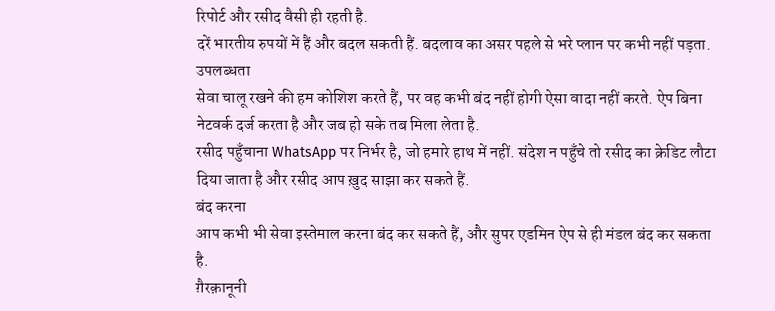रिपोर्ट और रसीद वैसी ही रहती है.
दरें भारतीय रुपयों में हैं और बदल सकती हैं. बदलाव का असर पहले से भरे प्लान पर कभी नहीं पड़ता.
उपलब्धता
सेवा चालू रखने की हम कोशिश करते हैं, पर वह कभी बंद नहीं होगी ऐसा वादा नहीं करते. ऐप बिना नेटवर्क दर्ज करता है और जब हो सके तब मिला लेता है.
रसीद पहुँचाना WhatsApp पर निर्भर है, जो हमारे हाथ में नहीं. संदेश न पहुँचे तो रसीद का क्रेडिट लौटा दिया जाता है और रसीद आप ख़ुद साझा कर सकते हैं.
बंद करना
आप कभी भी सेवा इस्तेमाल करना बंद कर सकते हैं, और सुपर एडमिन ऐप से ही मंडल बंद कर सकता है.
ग़ैरक़ानूनी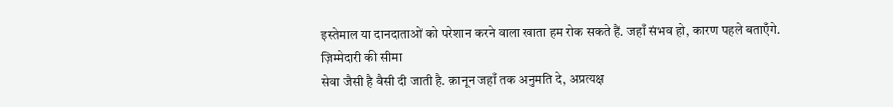इस्तेमाल या दानदाताओं को परेशान करने वाला खाता हम रोक सकते हैं. जहाँ संभव हो, कारण पहले बताएँगे.
ज़िम्मेदारी की सीमा
सेवा जैसी है वैसी दी जाती है. क़ानून जहाँ तक अनुमति दे, अप्रत्यक्ष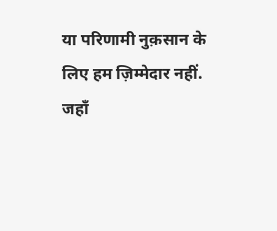या परिणामी नुक़सान के लिए हम ज़िम्मेदार नहीं.
जहाँ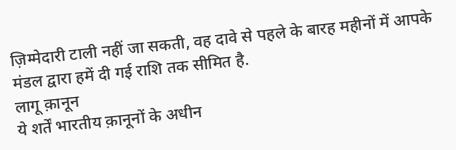ज़िम्मेदारी टाली नहीं जा सकती, वह दावे से पहले के बारह महीनों में आपके मंडल द्वारा हमें दी गई राशि तक सीमित है.
लागू क़ानून
ये शर्तें भारतीय क़ानूनों के अधीन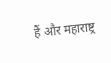हैं और महाराष्ट्र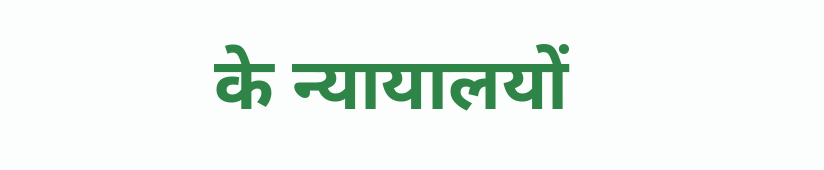के न्यायालयों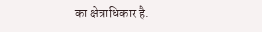का क्षेत्राधिकार है.